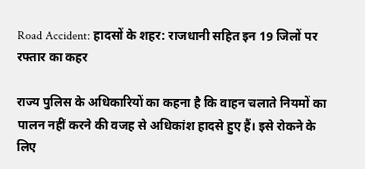Road Accident: हादसों के शहर: राजधानी सहित इन 19 जिलों पर रफ्तार का कहर

राज्य पुलिस के अधिकारियों का कहना है कि वाहन चलाते नियमों का पालन नहीं करने की वजह से अधिकांश हादसे हुए हैं। इसे रोकने के लिए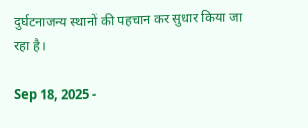दुर्घटनाजन्य स्थानों की पहचान कर सुधार किया जा रहा है।

Sep 18, 2025 -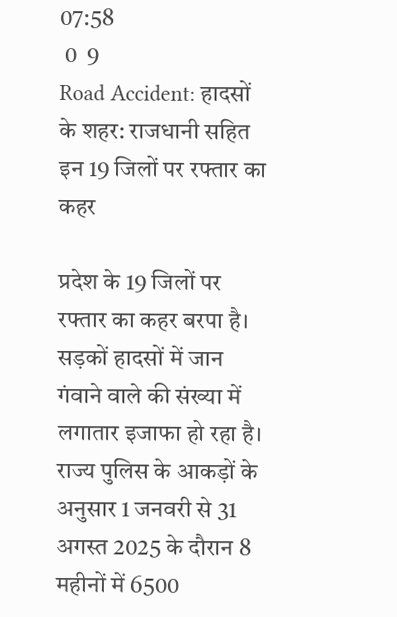07:58
 0  9
Road Accident: हादसों के शहर: राजधानी सहित इन 19 जिलों पर रफ्तार का कहर

प्रदेश के 19 जिलों पर रफ्तार का कहर बरपा है। सड़कों हादसों में जान गंवाने वाले की संख्या में लगातार इजाफा हो रहा है। राज्य पुलिस के आकड़ों के अनुसार 1 जनवरी से 31 अगस्त 2025 के दौरान 8 महीनों में 6500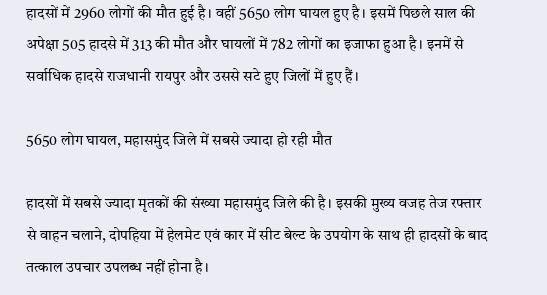हादसों में 2960 लोगों की मौत हुई है। वहीं 5650 लोग घायल हुए है। इसमें पिछले साल की अपेक्षा 505 हादसे में 313 की मौत और घायलों में 782 लोगों का इजाफा हुआ है। इनमें से सर्वाधिक हादसे राजधानी रायपुर और उससे सटे हुए जिलों में हुए हैं।

5650 लोग घायल, महासमुंद जिले में सबसे ज्यादा हो रही मौत

हादसों में सबसे ज्यादा मृतकों की संख्या महासमुंद जिले की है। इसकी मुख्य वजह तेज रफ्तार से वाहन चलाने, दोपहिया में हेलमेट एवं कार में सीट बेल्ट के उपयोग के साथ ही हादसों के बाद तत्काल उपचार उपलब्ध नहीं होना है।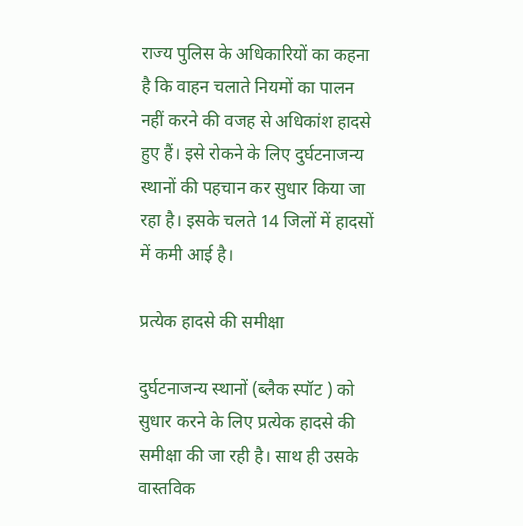राज्य पुलिस के अधिकारियों का कहना है कि वाहन चलाते नियमों का पालन नहीं करने की वजह से अधिकांश हादसे हुए हैं। इसे रोकने के लिए दुर्घटनाजन्य स्थानों की पहचान कर सुधार किया जा रहा है। इसके चलते 14 जिलों में हादसों में कमी आई है।

प्रत्येक हादसे की समीक्षा

दुर्घटनाजन्य स्थानों (ब्लैक स्पॉट ) को सुधार करने के लिए प्रत्येक हादसे की समीक्षा की जा रही है। साथ ही उसके वास्तविक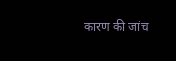कारण की जांच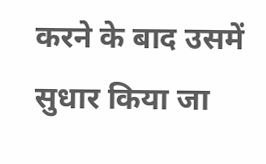करने के बाद उसमें सुधार किया जा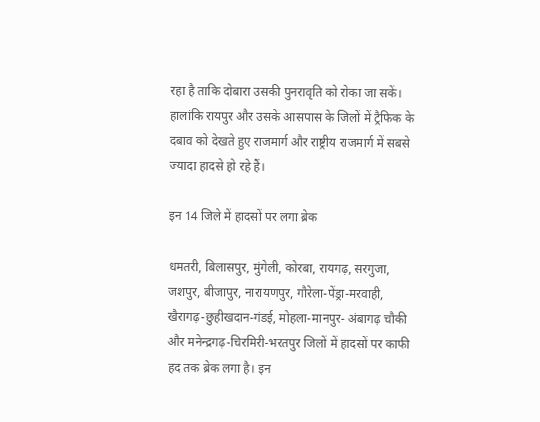रहा है ताकि दोबारा उसकी पुनरावृति को रोका जा सकें। हालांकि रायपुर और उसके आसपास के जिलों में ट्रैफिक के दबाव को देखते हुए राजमार्ग और राष्ट्रीय राजमार्ग में सबसे ज्यादा हादसे हो रहे हैं।

इन 14 जिले में हादसों पर लगा ब्रेक

धमतरी, बिलासपुर, मुंगेली, कोरबा, रायगढ़, सरगुजा, जशपुर, बीजापुर, नारायणपुर, गौरेला-पेंड्रा-मरवाही, खैरागढ़-छुहीखदान-गंडई, मोहला-मानपुर- अंबागढ़ चौकी और मनेन्द्रगढ़-चिरमिरी-भरतपुर जिलों में हादसों पर काफी हद तक ब्रेक लगा है। इन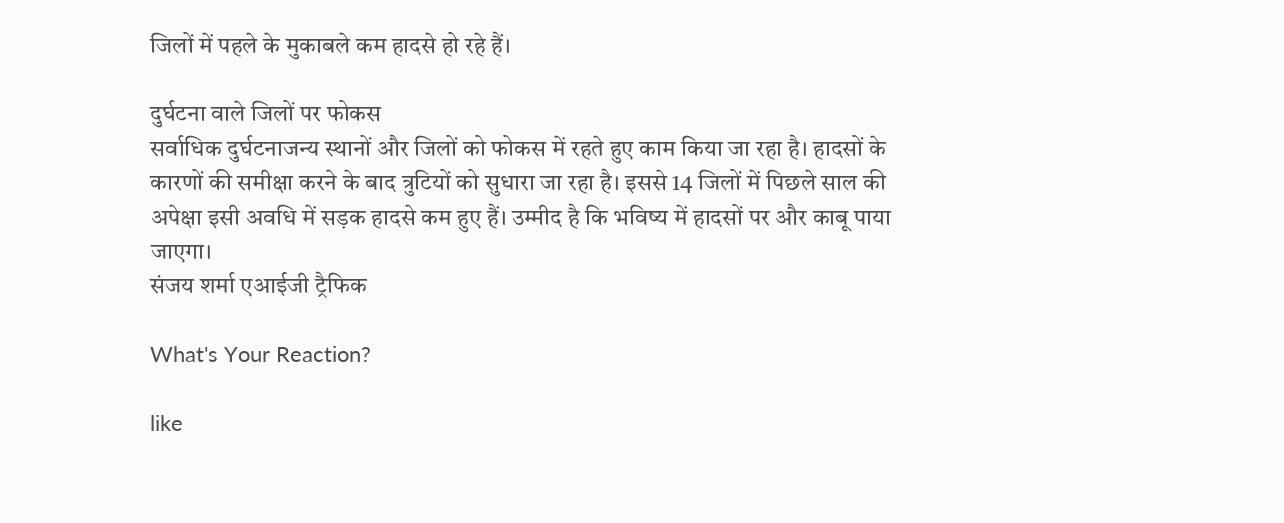जिलों में पहले के मुकाबले कम हादसे हो रहे हैं।

दुर्घटना वाले जिलों पर फोकस
सर्वाधिक दुर्घटनाजन्य स्थानों और जिलों को फोकस में रहते हुए काम किया जा रहा है। हादसों के कारणों की समीक्षा करने के बाद त्रुटियों को सुधारा जा रहा है। इससे 14 जिलों में पिछले साल की अपेक्षा इसी अवधि में सड़क हादसे कम हुए हैं। उम्मीद है कि भविष्य में हादसों पर और काबू पाया जाएगा।
संजय शर्मा एआईजी ट्रैफिक

What's Your Reaction?

like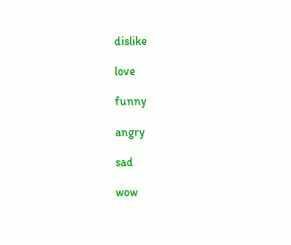dislike

love

funny

angry

sad

wow